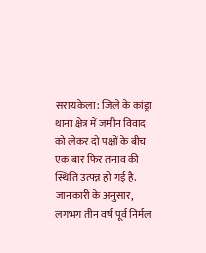सरायकेला: जिले के कांड्रा थाना क्षेत्र में जमीन विवाद को लेकर दो पक्षों के बीच एक बार फिर तनाव की स्थिति उत्पन्न हो गई है. जानकारी के अनुसार, लगभग तीन वर्ष पूर्व निर्मल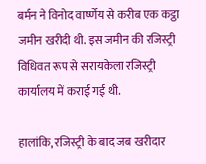बर्मन ने विनोद वार्ष्णेय से करीब एक कट्ठा जमीन खरीदी थी. इस जमीन की रजिस्ट्री विधिवत रूप से सरायकेला रजिस्ट्री कार्यालय में कराई गई थी.

हालांकि, रजिस्ट्री के बाद जब खरीदार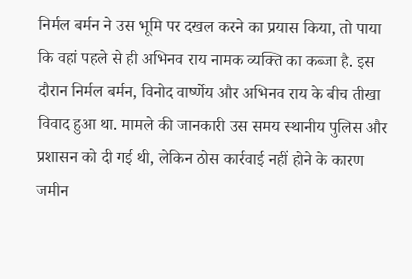निर्मल बर्मन ने उस भूमि पर दखल करने का प्रयास किया, तो पाया कि वहां पहले से ही अभिनव राय नामक व्यक्ति का कब्जा है. इस दौरान निर्मल बर्मन, विनोद वार्ष्णेय और अभिनव राय के बीच तीखा विवाद हुआ था. मामले की जानकारी उस समय स्थानीय पुलिस और प्रशासन को दी गई थी, लेकिन ठोस कार्रवाई नहीं होने के कारण जमीन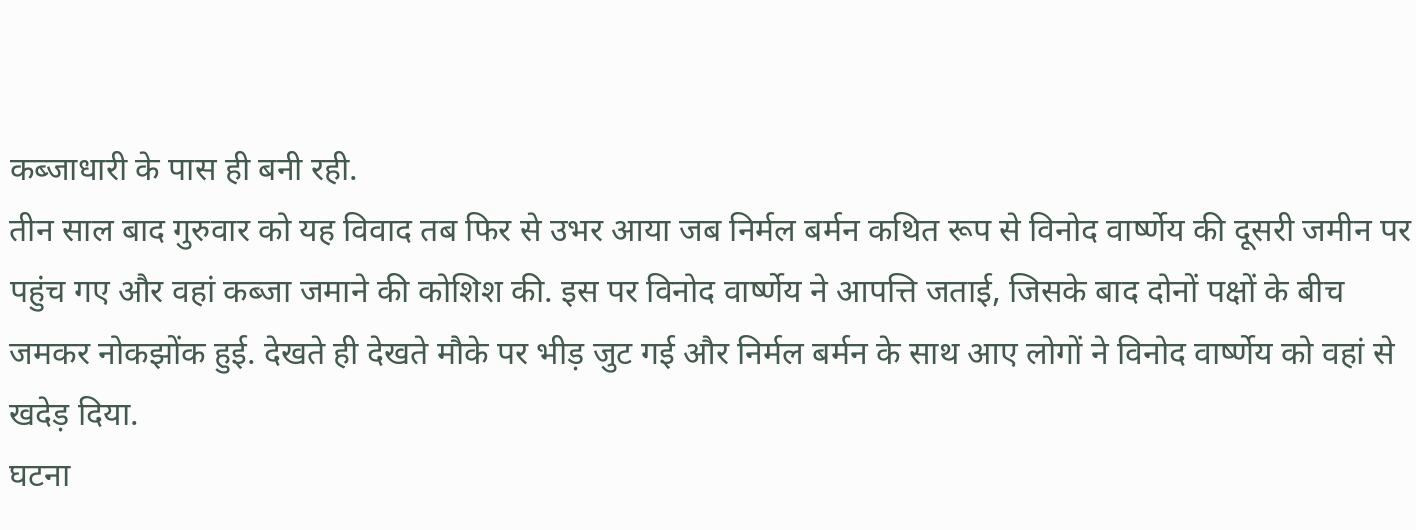कब्जाधारी के पास ही बनी रही.
तीन साल बाद गुरुवार को यह विवाद तब फिर से उभर आया जब निर्मल बर्मन कथित रूप से विनोद वार्ष्णेय की दूसरी जमीन पर पहुंच गए और वहां कब्जा जमाने की कोशिश की. इस पर विनोद वार्ष्णेय ने आपत्ति जताई, जिसके बाद दोनों पक्षों के बीच जमकर नोकझोंक हुई. देखते ही देखते मौके पर भीड़ जुट गई और निर्मल बर्मन के साथ आए लोगों ने विनोद वार्ष्णेय को वहां से खदेड़ दिया.
घटना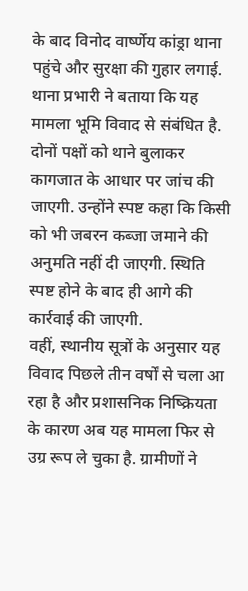के बाद विनोद वार्ष्णेय कांड्रा थाना पहुंचे और सुरक्षा की गुहार लगाई. थाना प्रभारी ने बताया कि यह मामला भूमि विवाद से संबंधित है. दोनों पक्षों को थाने बुलाकर कागजात के आधार पर जांच की जाएगी. उन्होंने स्पष्ट कहा कि किसी को भी जबरन कब्जा जमाने की अनुमति नहीं दी जाएगी. स्थिति स्पष्ट होने के बाद ही आगे की कार्रवाई की जाएगी.
वहीं, स्थानीय सूत्रों के अनुसार यह विवाद पिछले तीन वर्षों से चला आ रहा है और प्रशासनिक निष्क्रियता के कारण अब यह मामला फिर से उग्र रूप ले चुका है. ग्रामीणों ने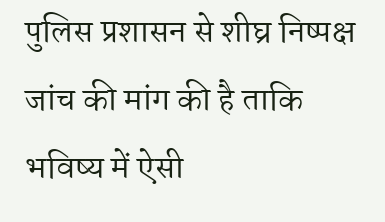पुलिस प्रशासन से शीघ्र निष्पक्ष जांच की मांग की है ताकि भविष्य में ऐसी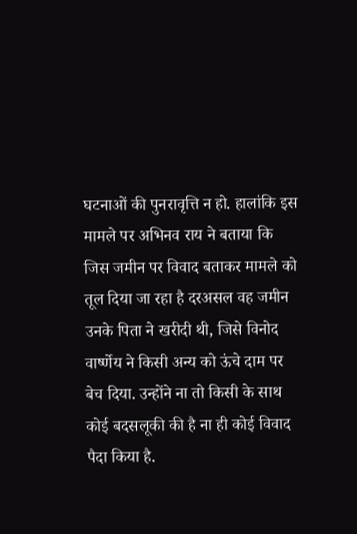घटनाओं की पुनरावृत्ति न हो. हालांकि इस मामले पर अभिनव राय ने बताया कि जिस जमीन पर विवाद बताकर मामले को तूल दिया जा रहा है दरअसल वह जमीन उनके पिता ने खरीदी थी, जिसे विनोद वार्ष्णेय ने किसी अन्य को ऊंचे दाम पर बेच दिया. उन्होंने ना तो किसी के साथ कोई बदसलूकी की है ना ही कोई विवाद पैदा किया है.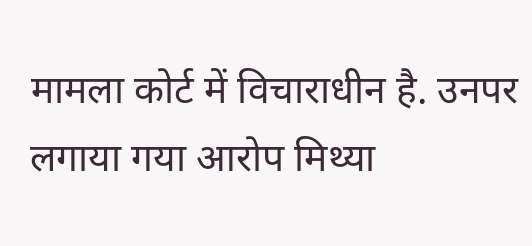मामला कोर्ट में विचाराधीन है. उनपर लगाया गया आरोप मिथ्या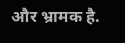और भ्रामक है.